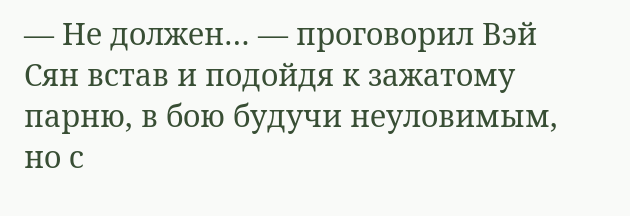— Не должен… — проговорил Вэй Сян встав и подойдя к зажатому парню, в бою будучи неуловимым, но с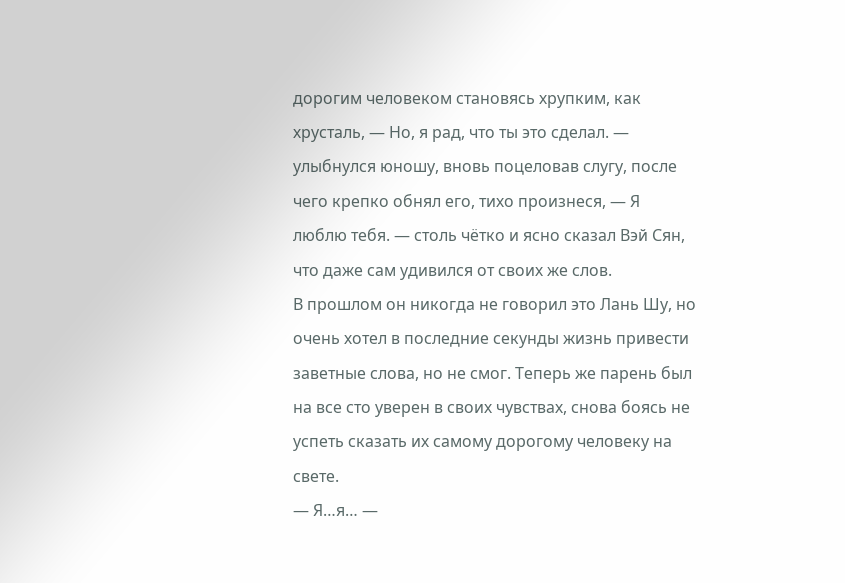дорогим человеком становясь хрупким, как хрусталь, — Но, я рад, что ты это сделал. — улыбнулся юношу, вновь поцеловав слугу, после чего крепко обнял его, тихо произнеся, — Я люблю тебя. — столь чётко и ясно сказал Вэй Сян, что даже сам удивился от своих же слов.
В прошлом он никогда не говорил это Лань Шу, но очень хотел в последние секунды жизнь привести заветные слова, но не смог. Теперь же парень был на все сто уверен в своих чувствах, снова боясь не успеть сказать их самому дорогому человеку на свете.
— Я…я… —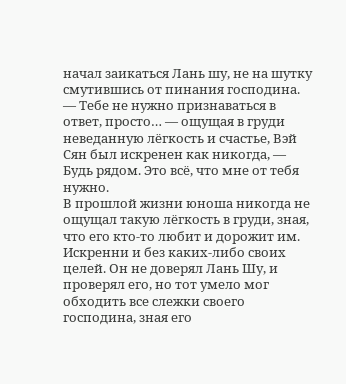начал заикаться Лань шу, не на шутку смутившись от пинания господина.
— Тебе не нужно признаваться в ответ, просто… — ощущая в груди неведанную лёгкость и счастье, Вэй Сян был искренен как никогда, — Будь рядом. Это всё, что мне от тебя нужно.
В прошлой жизни юноша никогда не ощущал такую лёгкость в груди, зная, что его кто-то любит и дорожит им. Искренни и без каких-либо своих целей. Он не доверял Лань Шу, и проверял его, но тот умело мог обходить все слежки своего господина, зная его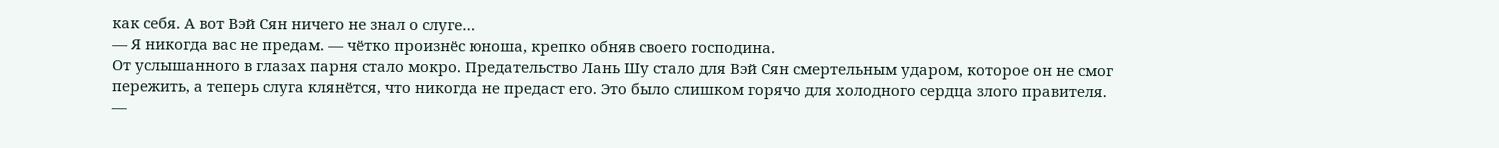как себя. А вот Вэй Сян ничего не знал о слуге…
— Я никогда вас не предам. — чётко произнёс юноша, крепко обняв своего господина.
От услышанного в глазах парня стало мокро. Предательство Лань Шу стало для Вэй Сян смертельным ударом, которое он не смог пережить, а теперь слуга клянётся, что никогда не предаст его. Это было слишком горячо для холодного сердца злого правителя.
—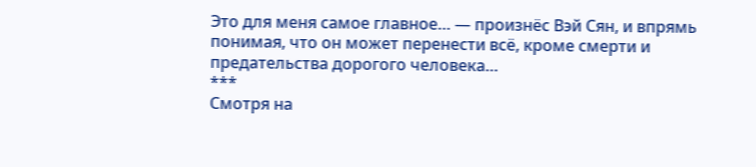Это для меня самое главное… — произнёс Вэй Сян, и впрямь понимая, что он может перенести всё, кроме смерти и предательства дорогого человека…
***
Смотря на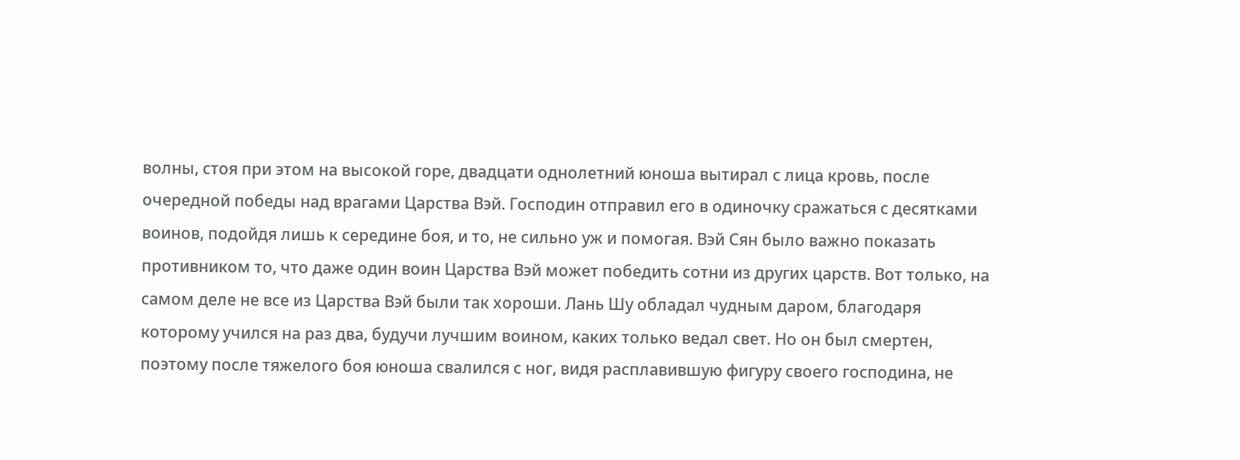волны, стоя при этом на высокой горе, двадцати однолетний юноша вытирал с лица кровь, после очередной победы над врагами Царства Вэй. Господин отправил его в одиночку сражаться с десятками воинов, подойдя лишь к середине боя, и то, не сильно уж и помогая. Вэй Сян было важно показать противником то, что даже один воин Царства Вэй может победить сотни из других царств. Вот только, на самом деле не все из Царства Вэй были так хороши. Лань Шу обладал чудным даром, благодаря которому учился на раз два, будучи лучшим воином, каких только ведал свет. Но он был смертен, поэтому после тяжелого боя юноша свалился с ног, видя расплавившую фигуру своего господина, не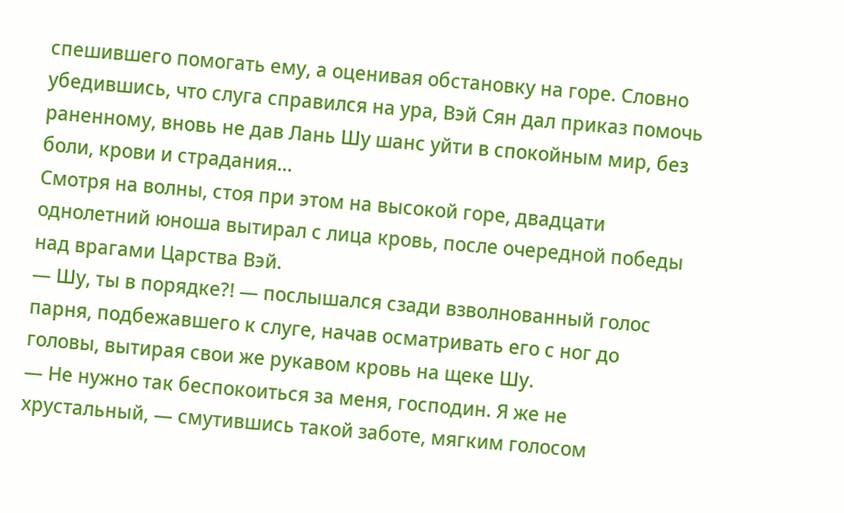спешившего помогать ему, а оценивая обстановку на горе. Словно убедившись, что слуга справился на ура, Вэй Сян дал приказ помочь раненному, вновь не дав Лань Шу шанс уйти в спокойным мир, без боли, крови и страдания…
Смотря на волны, стоя при этом на высокой горе, двадцати однолетний юноша вытирал с лица кровь, после очередной победы над врагами Царства Вэй.
— Шу, ты в порядке?! — послышался сзади взволнованный голос парня, подбежавшего к слуге, начав осматривать его с ног до головы, вытирая свои же рукавом кровь на щеке Шу.
— Не нужно так беспокоиться за меня, господин. Я же не хрустальный, — смутившись такой заботе, мягким голосом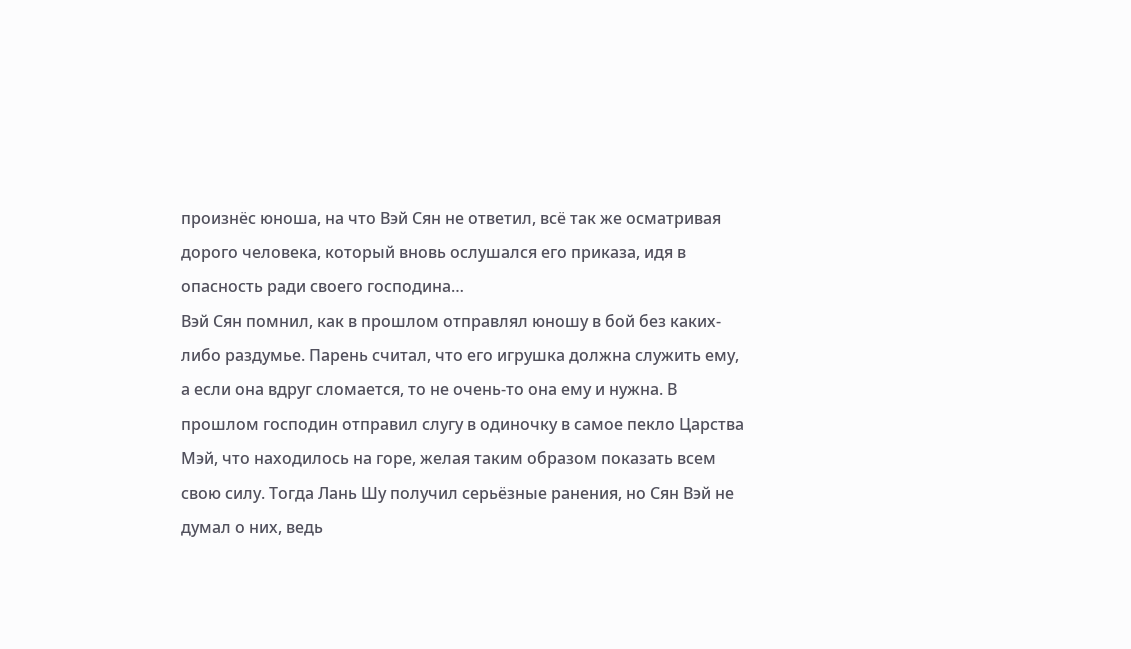произнёс юноша, на что Вэй Сян не ответил, всё так же осматривая дорого человека, который вновь ослушался его приказа, идя в опасность ради своего господина…
Вэй Сян помнил, как в прошлом отправлял юношу в бой без каких-либо раздумье. Парень считал, что его игрушка должна служить ему, а если она вдруг сломается, то не очень-то она ему и нужна. В прошлом господин отправил слугу в одиночку в самое пекло Царства Мэй, что находилось на горе, желая таким образом показать всем свою силу. Тогда Лань Шу получил серьёзные ранения, но Сян Вэй не думал о них, ведь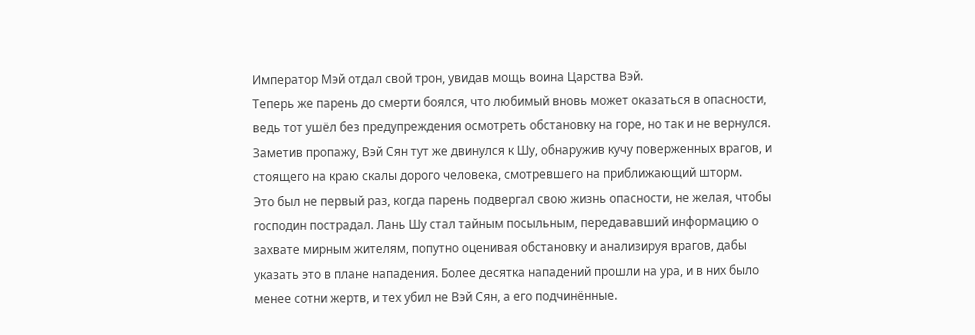Император Мэй отдал свой трон, увидав мощь воина Царства Вэй.
Теперь же парень до смерти боялся, что любимый вновь может оказаться в опасности, ведь тот ушёл без предупреждения осмотреть обстановку на горе, но так и не вернулся. Заметив пропажу, Вэй Сян тут же двинулся к Шу, обнаружив кучу поверженных врагов, и стоящего на краю скалы дорого человека, смотревшего на приближающий шторм.
Это был не первый раз, когда парень подвергал свою жизнь опасности, не желая, чтобы господин пострадал. Лань Шу стал тайным посыльным, передававший информацию о захвате мирным жителям, попутно оценивая обстановку и анализируя врагов, дабы указать это в плане нападения. Более десятка нападений прошли на ура, и в них было менее сотни жертв, и тех убил не Вэй Сян, а его подчинённые.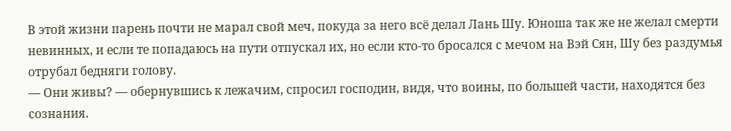В этой жизни парень почти не марал свой меч, покуда за него всё делал Лань Шу. Юноша так же не желал смерти невинных, и если те попадаюсь на пути отпускал их, но если кто-то бросался с мечом на Вэй Сян, Шу без раздумья отрубал бедняги голову.
— Они живы? — обернувшись к лежачим, спросил господин, видя, что воины, по большей части, находятся без сознания.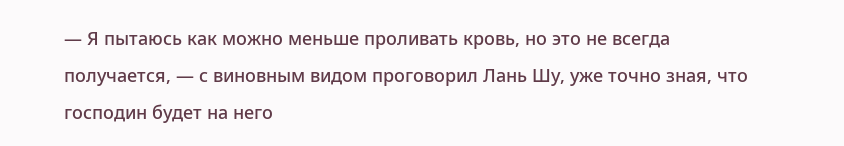— Я пытаюсь как можно меньше проливать кровь, но это не всегда получается, — с виновным видом проговорил Лань Шу, уже точно зная, что господин будет на него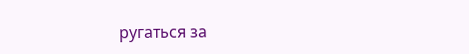ругаться за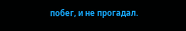побег, и не прогадал.